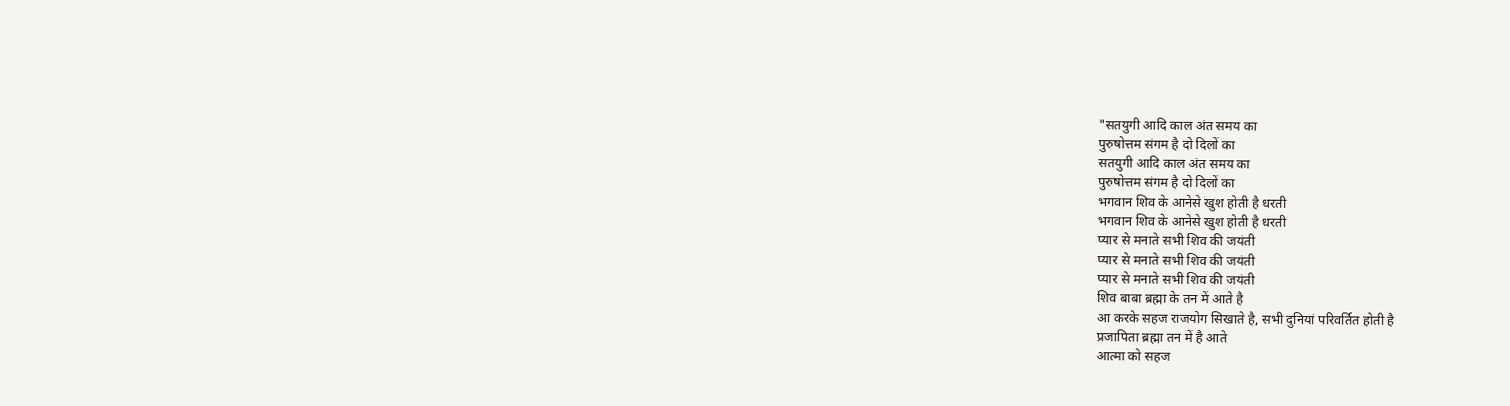"सतयुगी आदि काल अंत समय का
पुरुषोत्तम संगम है दो दिलों का
सतयुगी आदि काल अंत समय का
पुरुषोत्तम संगम है दो दिलों का
भगवान शिव के आनेसे खुश होती है धरती
भगवान शिव के आनेसे खुश होती है धरती
प्यार से मनाते सभी शिव की जयंती
प्यार से मनाते सभी शिव की जयंती
प्यार से मनाते सभी शिव की जयंती
शिव बाबा ब्रह्मा के तन में आते है
आ करके सहज राजयोग सिखाते है, सभी दुनियां परिवर्तित होती है
प्रजापिता ब्रह्मा तन में है आते
आत्मा को सहज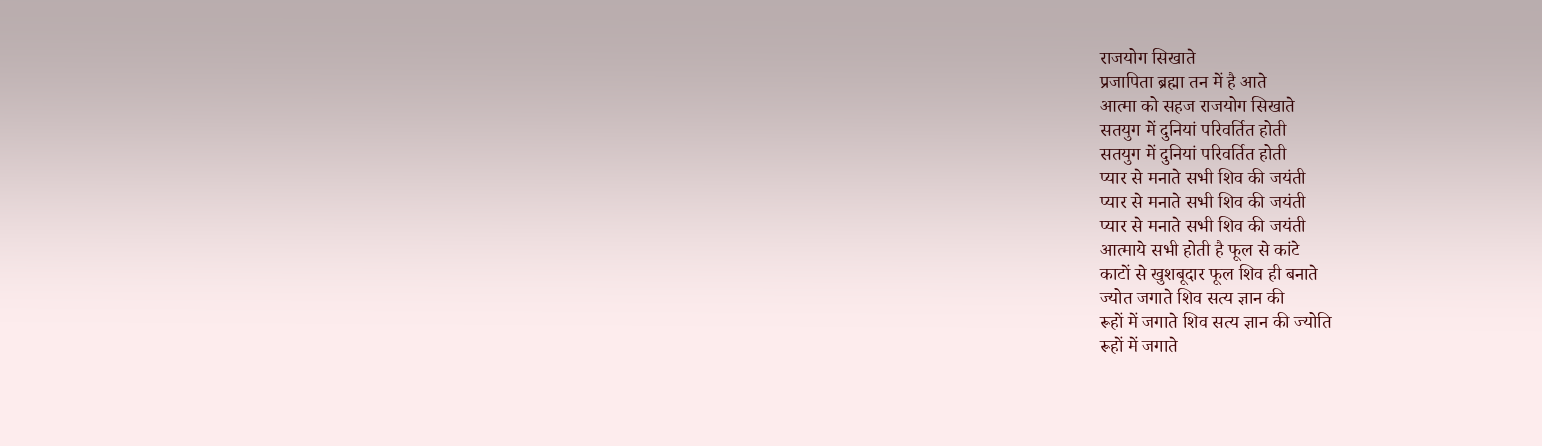राजयोग सिखाते
प्रजापिता ब्रह्मा तन में है आते
आत्मा को सहज राजयोग सिखाते
सतयुग में दुनियां परिवर्तित होती
सतयुग में दुनियां परिवर्तित होती
प्यार से मनाते सभी शिव की जयंती
प्यार से मनाते सभी शिव की जयंती
प्यार से मनाते सभी शिव की जयंती
आत्माये सभी होती है फूल से कांटे
काटों से खुशबूदार फूल शिव ही बनाते
ज्योत जगाते शिव सत्य ज्ञान की
रूहों में जगाते शिव सत्य ज्ञान की ज्योति
रूहों में जगाते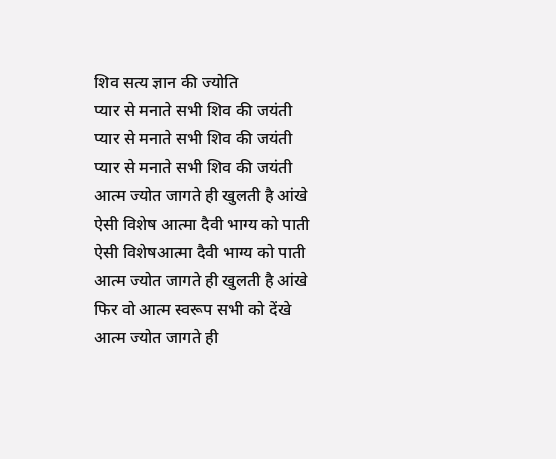शिव सत्य ज्ञान की ज्योति
प्यार से मनाते सभी शिव की जयंती
प्यार से मनाते सभी शिव की जयंती
प्यार से मनाते सभी शिव की जयंती
आत्म ज्योत जागते ही खुलती है आंखे
ऐसी विशेष आत्मा दैवी भाग्य को पाती
ऐसी विशेषआत्मा दैवी भाग्य को पाती
आत्म ज्योत जागते ही खुलती है आंखे
फिर वो आत्म स्वरूप सभी को देंखे
आत्म ज्योत जागते ही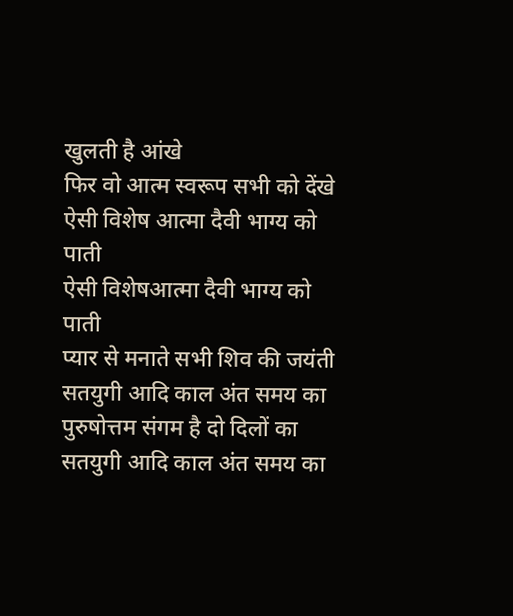खुलती है आंखे
फिर वो आत्म स्वरूप सभी को देंखे
ऐसी विशेष आत्मा दैवी भाग्य को पाती
ऐसी विशेषआत्मा दैवी भाग्य को पाती
प्यार से मनाते सभी शिव की जयंती
सतयुगी आदि काल अंत समय का
पुरुषोत्तम संगम है दो दिलों का
सतयुगी आदि काल अंत समय का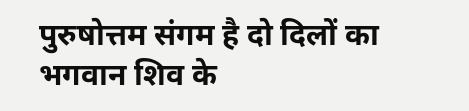पुरुषोत्तम संगम है दो दिलों का
भगवान शिव के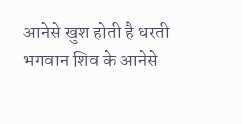आनेसे खुश होती है धरती
भगवान शिव के आनेसे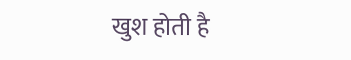खुश होती है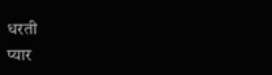धरती
प्यार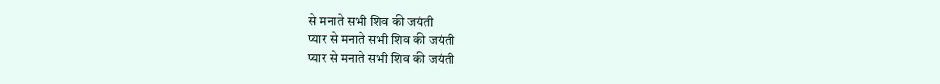से मनाते सभी शिव की जयंती
प्यार से मनाते सभी शिव की जयंती
प्यार से मनाते सभी शिव की जयंती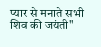प्यार से मनाते सभी शिव की जयंती"